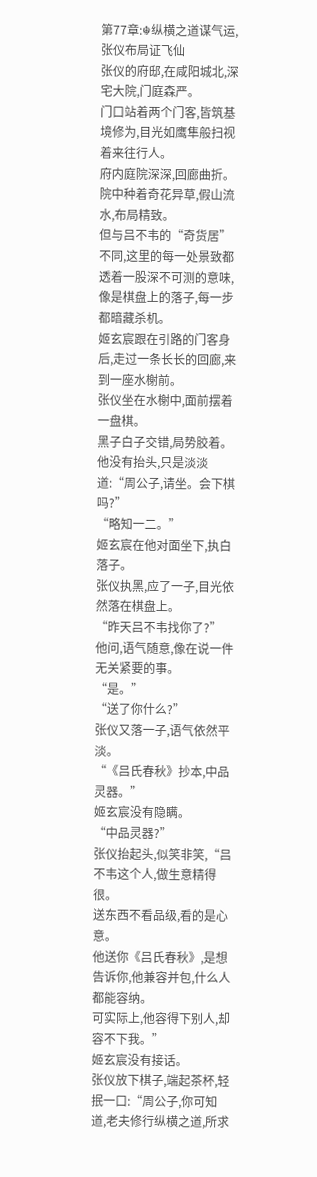第77章:☬纵横之道谋气运,张仪布局证飞仙
张仪的府邸,在咸阳城北,深宅大院,门庭森严。
门口站着两个门客,皆筑基境修为,目光如鹰隼般扫视着来往行人。
府内庭院深深,回廊曲折。
院中种着奇花异草,假山流水,布局精致。
但与吕不韦的“奇货居”不同,这里的每一处景致都透着一股深不可测的意味,像是棋盘上的落子,每一步都暗藏杀机。
姬玄宸跟在引路的门客身后,走过一条长长的回廊,来到一座水榭前。
张仪坐在水榭中,面前摆着一盘棋。
黑子白子交错,局势胶着。
他没有抬头,只是淡淡道:“周公子,请坐。会下棋吗?”
“略知一二。”
姬玄宸在他对面坐下,执白落子。
张仪执黑,应了一子,目光依然落在棋盘上。
“昨天吕不韦找你了?”
他问,语气随意,像在说一件无关紧要的事。
“是。”
“送了你什么?”
张仪又落一子,语气依然平淡。
“《吕氏春秋》抄本,中品灵器。”
姬玄宸没有隐瞒。
“中品灵器?”
张仪抬起头,似笑非笑,“吕不韦这个人,做生意精得很。
送东西不看品级,看的是心意。
他送你《吕氏春秋》,是想告诉你,他兼容并包,什么人都能容纳。
可实际上,他容得下别人,却容不下我。”
姬玄宸没有接话。
张仪放下棋子,端起茶杯,轻抿一口:“周公子,你可知道,老夫修行纵横之道,所求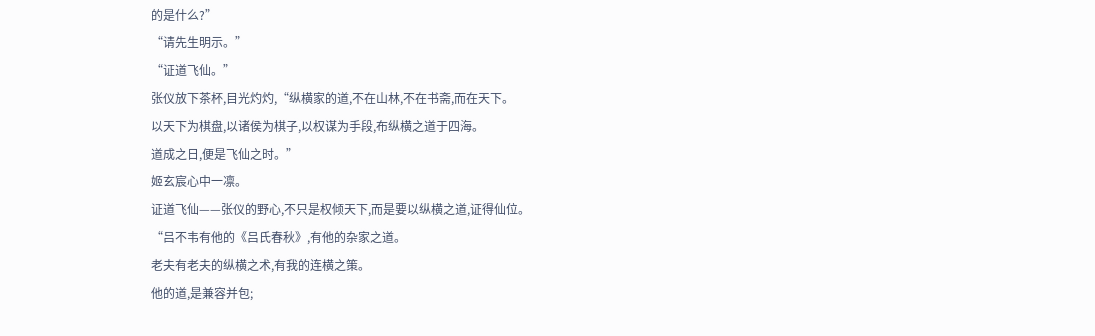的是什么?”
“请先生明示。”
“证道飞仙。”
张仪放下茶杯,目光灼灼,“纵横家的道,不在山林,不在书斋,而在天下。
以天下为棋盘,以诸侯为棋子,以权谋为手段,布纵横之道于四海。
道成之日,便是飞仙之时。”
姬玄宸心中一凛。
证道飞仙——张仪的野心,不只是权倾天下,而是要以纵横之道,证得仙位。
“吕不韦有他的《吕氏春秋》,有他的杂家之道。
老夫有老夫的纵横之术,有我的连横之策。
他的道,是兼容并包;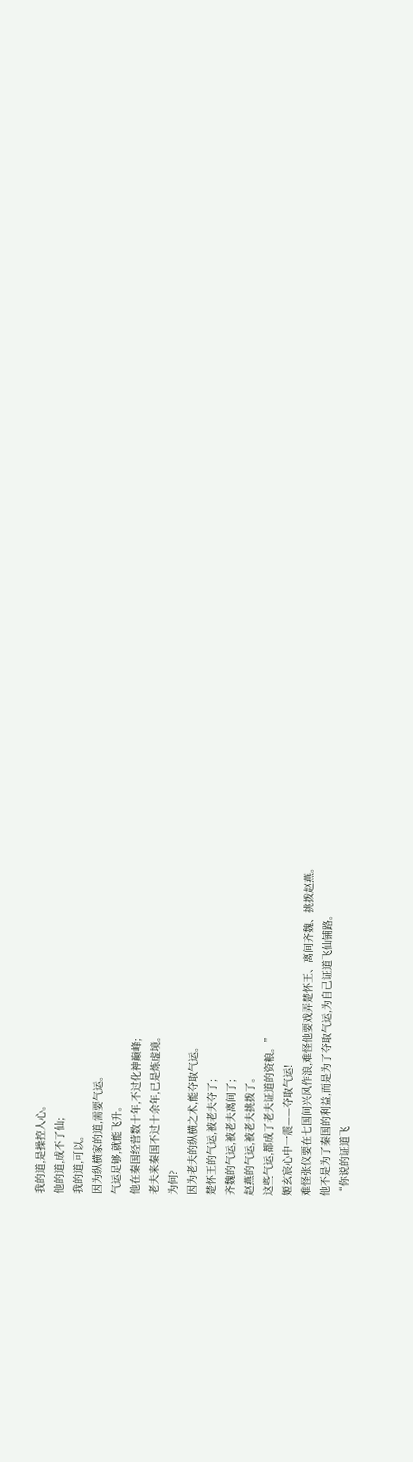我的道,是操控人心。
他的道,成不了仙;
我的道,可以。
因为纵横家的道,需要气运。
气运足够,就能飞升。
他在秦国经营数十年,不过化神巅峰;
老夫来秦国不过十余年,已是炼虚境。
为何?
因为老夫的纵横之术,能夺取气运。
楚怀王的气运,被老夫夺了;
齐魏的气运,被老夫离间了;
赵燕的气运,被老夫挑拨了。
这些气运,都成了老夫证道的资粮。”
姬玄宸心中一震——夺取气运!
难怪张仪要在七国间兴风作浪,难怪他要戏弄楚怀王、离间齐魏、挑拨赵燕。
他不是为了秦国的利益,而是为了夺取气运,为自己证道飞仙铺路。
“你说的证道飞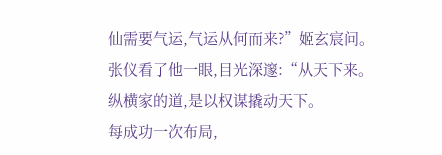仙需要气运,气运从何而来?”姬玄宸问。
张仪看了他一眼,目光深邃:“从天下来。
纵横家的道,是以权谋撬动天下。
每成功一次布局,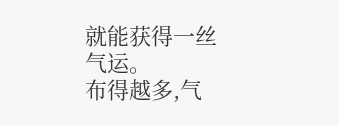就能获得一丝气运。
布得越多,气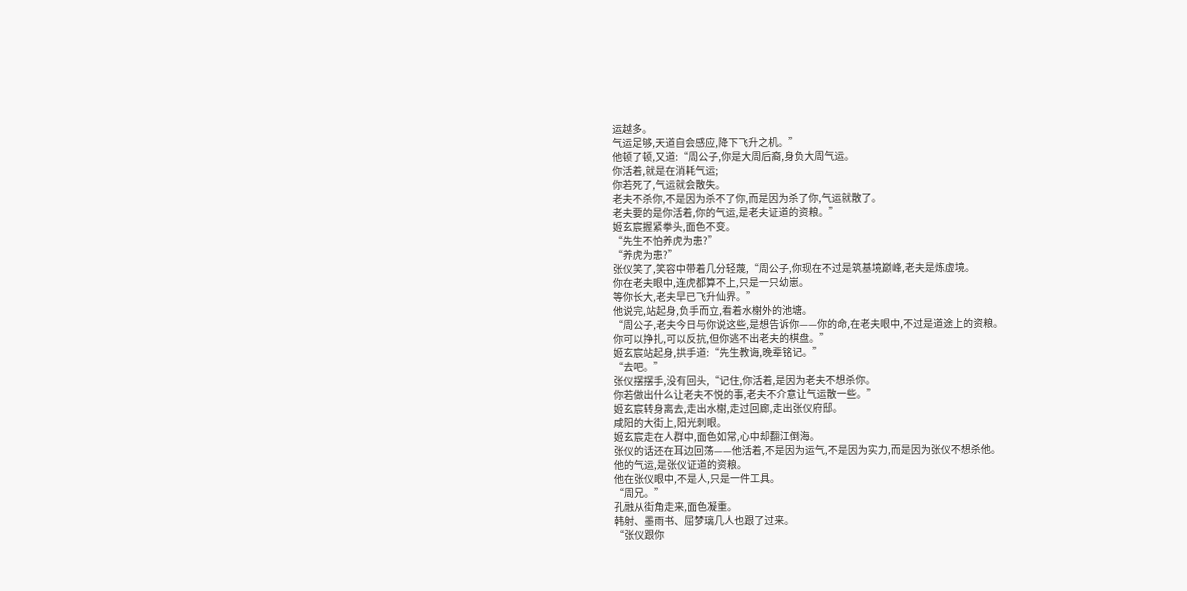运越多。
气运足够,天道自会感应,降下飞升之机。”
他顿了顿,又道:“周公子,你是大周后裔,身负大周气运。
你活着,就是在消耗气运;
你若死了,气运就会散失。
老夫不杀你,不是因为杀不了你,而是因为杀了你,气运就散了。
老夫要的是你活着,你的气运,是老夫证道的资粮。”
姬玄宸握紧拳头,面色不变。
“先生不怕养虎为患?”
“养虎为患?”
张仪笑了,笑容中带着几分轻蔑,“周公子,你现在不过是筑基境巅峰,老夫是炼虚境。
你在老夫眼中,连虎都算不上,只是一只幼崽。
等你长大,老夫早已飞升仙界。”
他说完,站起身,负手而立,看着水榭外的池塘。
“周公子,老夫今日与你说这些,是想告诉你——你的命,在老夫眼中,不过是道途上的资粮。
你可以挣扎,可以反抗,但你逃不出老夫的棋盘。”
姬玄宸站起身,拱手道:“先生教诲,晚辈铭记。”
“去吧。”
张仪摆摆手,没有回头,“记住,你活着,是因为老夫不想杀你。
你若做出什么让老夫不悦的事,老夫不介意让气运散一些。”
姬玄宸转身离去,走出水榭,走过回廊,走出张仪府邸。
咸阳的大街上,阳光刺眼。
姬玄宸走在人群中,面色如常,心中却翻江倒海。
张仪的话还在耳边回荡——他活着,不是因为运气,不是因为实力,而是因为张仪不想杀他。
他的气运,是张仪证道的资粮。
他在张仪眼中,不是人,只是一件工具。
“周兄。”
孔融从街角走来,面色凝重。
韩射、墨雨书、屈梦璃几人也跟了过来。
“张仪跟你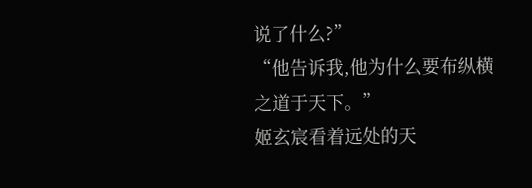说了什么?”
“他告诉我,他为什么要布纵横之道于天下。”
姬玄宸看着远处的天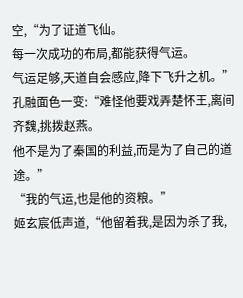空,“为了证道飞仙。
每一次成功的布局,都能获得气运。
气运足够,天道自会感应,降下飞升之机。”
孔融面色一变:“难怪他要戏弄楚怀王,离间齐魏,挑拨赵燕。
他不是为了秦国的利益,而是为了自己的道途。”
“我的气运,也是他的资粮。”
姬玄宸低声道,“他留着我,是因为杀了我,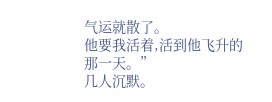气运就散了。
他要我活着,活到他飞升的那一天。”
几人沉默。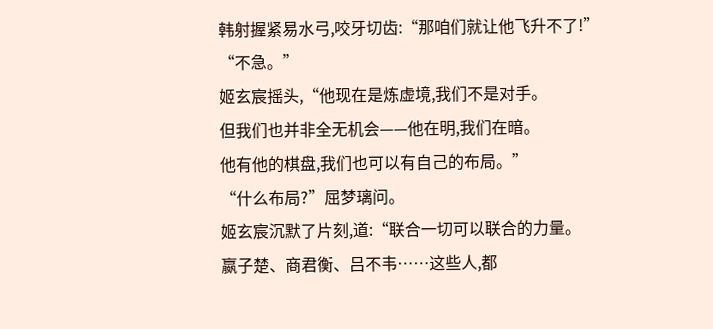韩射握紧易水弓,咬牙切齿:“那咱们就让他飞升不了!”
“不急。”
姬玄宸摇头,“他现在是炼虚境,我们不是对手。
但我们也并非全无机会——他在明,我们在暗。
他有他的棋盘,我们也可以有自己的布局。”
“什么布局?”屈梦璃问。
姬玄宸沉默了片刻,道:“联合一切可以联合的力量。
嬴子楚、商君衡、吕不韦……这些人,都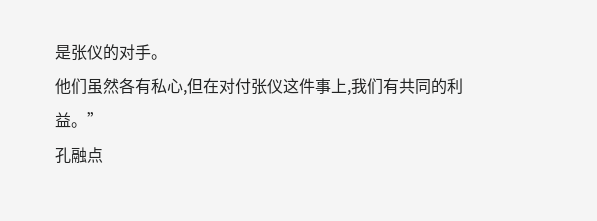是张仪的对手。
他们虽然各有私心,但在对付张仪这件事上,我们有共同的利益。”
孔融点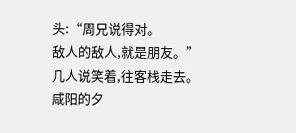头:“周兄说得对。
敌人的敌人,就是朋友。”
几人说笑着,往客栈走去。
咸阳的夕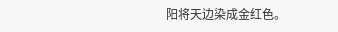阳将天边染成金红色。